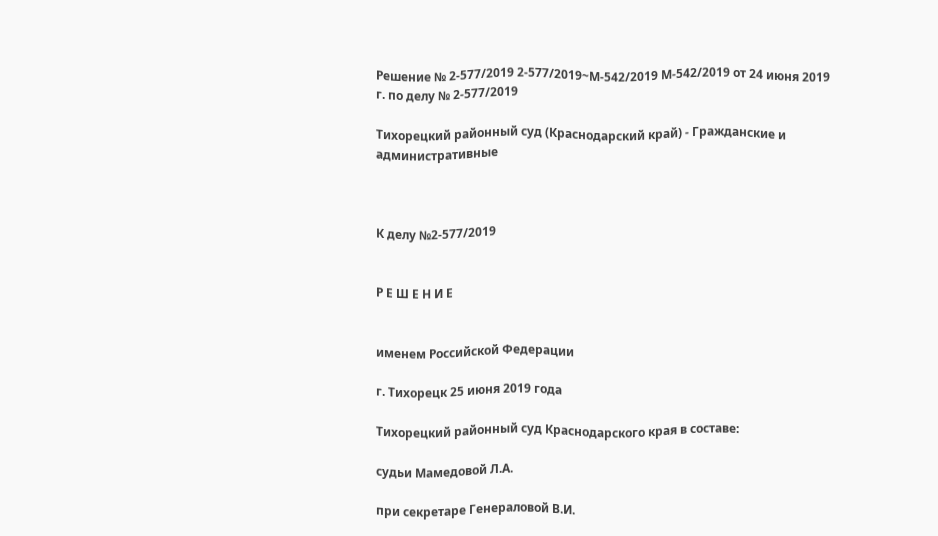Решение № 2-577/2019 2-577/2019~М-542/2019 М-542/2019 от 24 июня 2019 г. по делу № 2-577/2019

Тихорецкий районный суд (Краснодарский край) - Гражданские и административные



К делу №2-577/2019


Р Е Ш Е Н И Е


именем Российской Федерации

г. Тихорецк 25 июня 2019 года

Тихорецкий районный суд Краснодарского края в составе:

судьи Мамедовой Л.А.

при секретаре Генераловой В.И.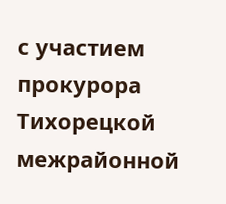с участием прокурора Тихорецкой межрайонной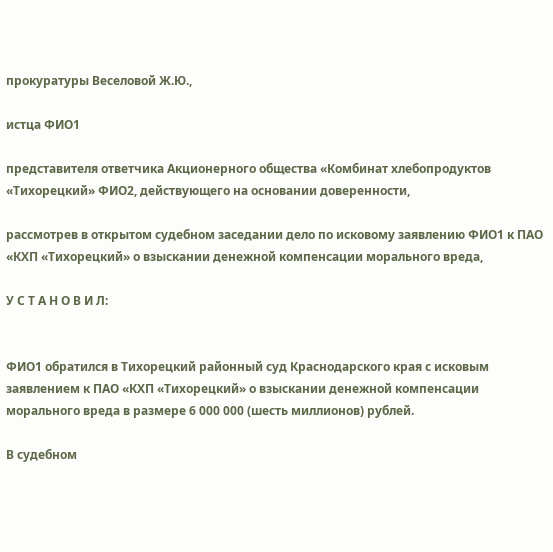прокуратуры Веселовой Ж.Ю.,

истца ФИО1

представителя ответчика Акционерного общества «Комбинат хлебопродуктов «Тихорецкий» ФИО2, действующего на основании доверенности,

рассмотрев в открытом судебном заседании дело по исковому заявлению ФИО1 к ПАО «КХП «Тихорецкий» о взыскании денежной компенсации морального вреда,

У С Т А Н О В И Л:


ФИО1 обратился в Тихорецкий районный суд Краснодарского края с исковым заявлением к ПАО «КХП «Тихорецкий» о взыскании денежной компенсации морального вреда в размере 6 000 000 (шесть миллионов) рублей.

В судебном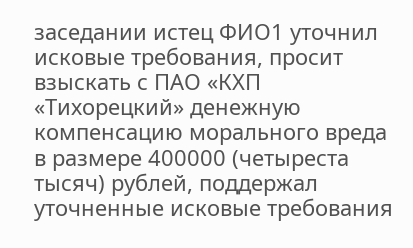заседании истец ФИО1 уточнил исковые требования, просит взыскать с ПАО «КХП «Тихорецкий» денежную компенсацию морального вреда в размере 400000 (четыреста тысяч) рублей, поддержал уточненные исковые требования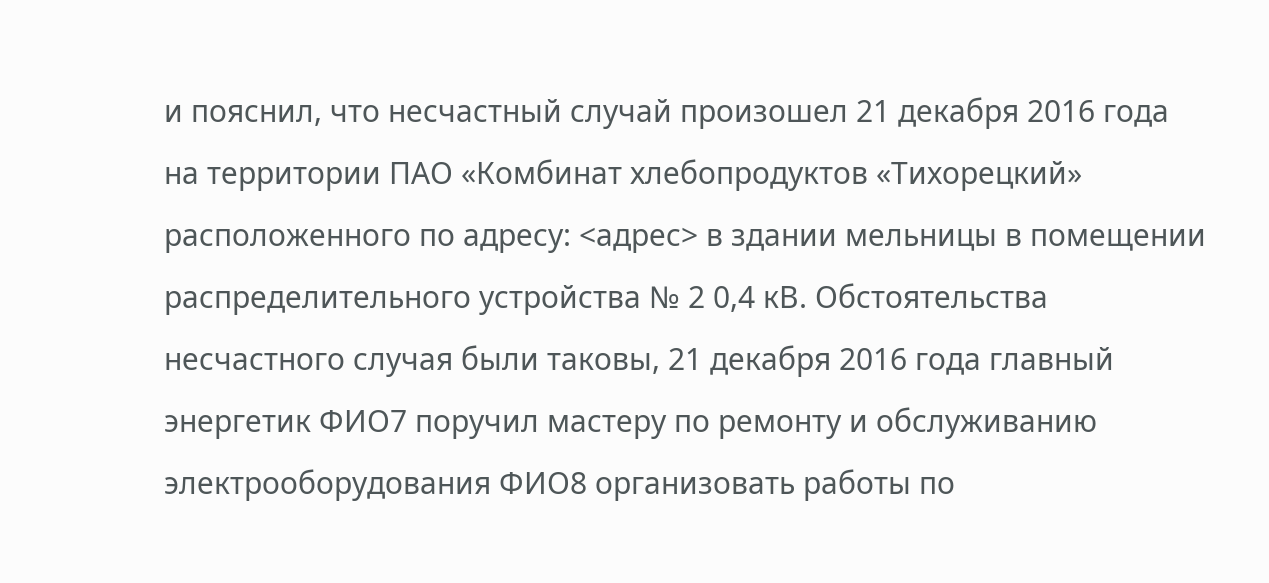и пояснил, что несчастный случай произошел 21 декабря 2016 года на территории ПАО «Комбинат хлебопродуктов «Тихорецкий» расположенного по адресу: <адрес> в здании мельницы в помещении распределительного устройства № 2 0,4 кВ. Обстоятельства несчастного случая были таковы, 21 декабря 2016 года главный энергетик ФИО7 поручил мастеру по ремонту и обслуживанию электрооборудования ФИО8 организовать работы по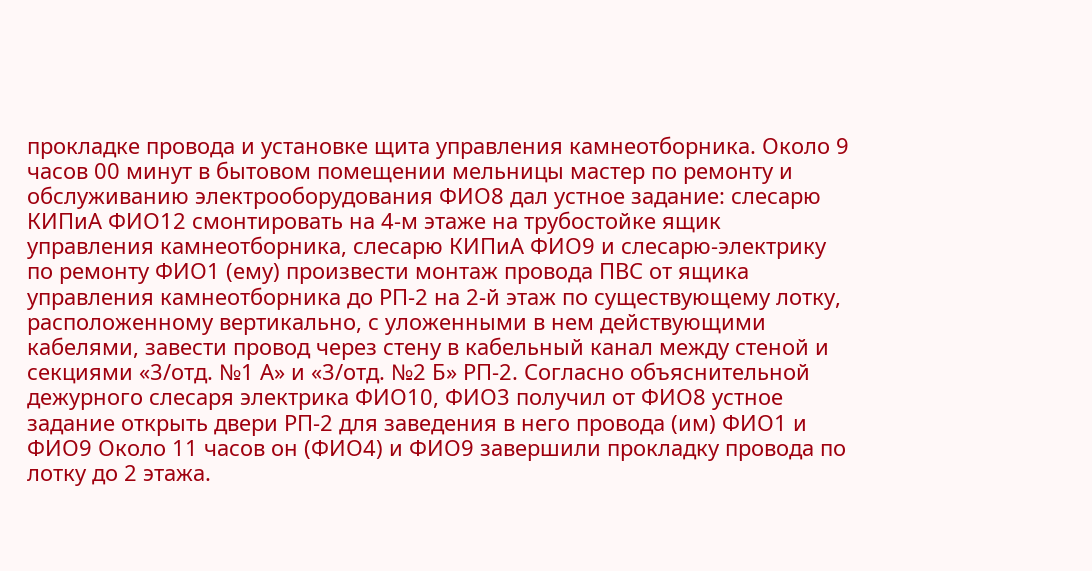прокладке провода и установке щита управления камнеотборника. Около 9 часов 00 минут в бытовом помещении мельницы мастер по ремонту и обслуживанию электрооборудования ФИО8 дал устное задание: слесарю КИПиА ФИО12 смонтировать на 4-м этаже на трубостойке ящик управления камнеотборника, слесарю КИПиА ФИО9 и слесарю-электрику по ремонту ФИО1 (ему) произвести монтаж провода ПВС от ящика управления камнеотборника до РП-2 на 2-й этаж по существующему лотку, расположенному вертикально, с уложенными в нем действующими кабелями, завести провод через стену в кабельный канал между стеной и секциями «3/отд. №1 А» и «3/отд. №2 Б» РП-2. Согласно объяснительной дежурного слесаря электрика ФИО10, ФИО3 получил от ФИО8 устное задание открыть двери РП-2 для заведения в него провода (им) ФИО1 и ФИО9 Около 11 часов он (ФИО4) и ФИО9 завершили прокладку провода по лотку до 2 этажа.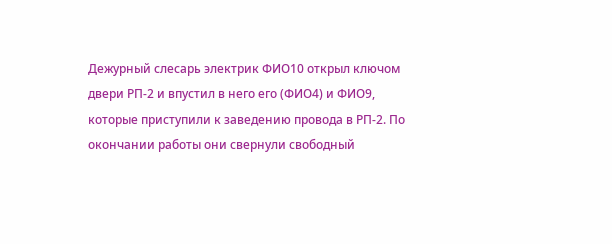Дежурный слесарь электрик ФИО10 открыл ключом двери РП-2 и впустил в него его (ФИО4) и ФИО9, которые приступили к заведению провода в РП-2. По окончании работы они свернули свободный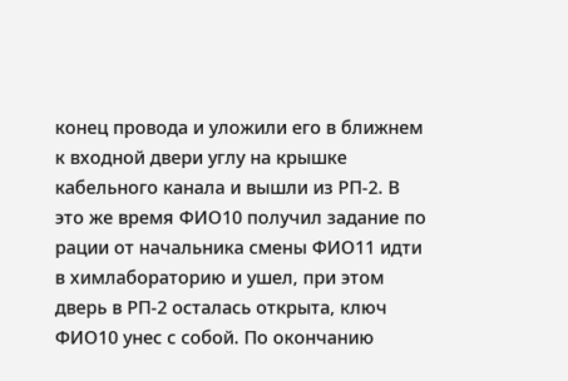конец провода и уложили его в ближнем к входной двери углу на крышке кабельного канала и вышли из РП-2. В это же время ФИО10 получил задание по рации от начальника смены ФИО11 идти в химлабораторию и ушел, при этом дверь в РП-2 осталась открыта, ключ ФИО10 унес с собой. По окончанию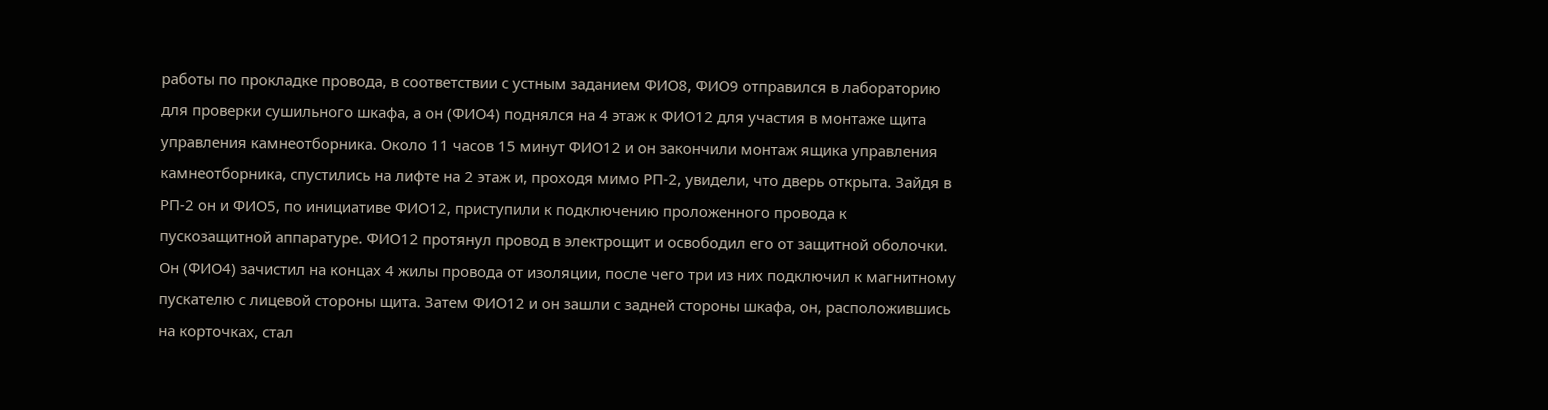работы по прокладке провода, в соответствии с устным заданием ФИО8, ФИО9 отправился в лабораторию для проверки сушильного шкафа, а он (ФИО4) поднялся на 4 этаж к ФИО12 для участия в монтаже щита управления камнеотборника. Около 11 часов 15 минут ФИО12 и он закончили монтаж ящика управления камнеотборника, спустились на лифте на 2 этаж и, проходя мимо РП-2, увидели, что дверь открыта. Зайдя в РП-2 он и ФИО5, по инициативе ФИО12, приступили к подключению проложенного провода к пускозащитной аппаратуре. ФИО12 протянул провод в электрощит и освободил его от защитной оболочки. Он (ФИО4) зачистил на концах 4 жилы провода от изоляции, после чего три из них подключил к магнитному пускателю с лицевой стороны щита. Затем ФИО12 и он зашли с задней стороны шкафа, он, расположившись на корточках, стал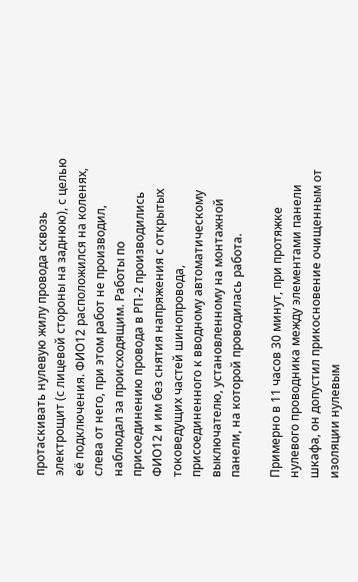протаскивать нулевую жилу провода сквозь электрощит (с лицевой стороны на заднюю), с целью её подключения. ФИО12 расположился на коленях, слева от него, при этом работ не производил, наблюдал за происходящим. Работы по присоединению провода в РП-2 производились ФИО12 и им без снятия напряжения с открытых токоведущих частей шинопровода, присоединенного к вводному автоматическому выключателю, установленному на монтажной панели, на которой проводилась работа.

Примерно в 11 часов 30 минут, при протяжке нулевого проводника между элементами панели шкафа, он допустил прикосновение очищенным от изоляции нулевым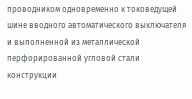проводником одновременно к токоведущей шине вводного автоматического выключателя и выполненной из металлической перфорированной угловой стали конструкции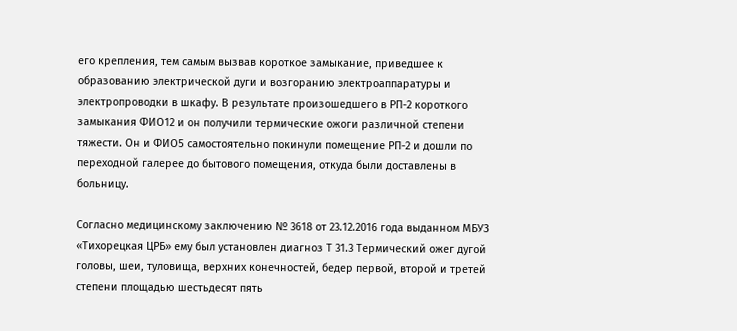его крепления, тем самым вызвав короткое замыкание, приведшее к образованию электрической дуги и возгоранию электроаппаратуры и электропроводки в шкафу. В результате произошедшего в РП-2 короткого замыкания ФИО12 и он получили термические ожоги различной степени тяжести. Он и ФИО5 самостоятельно покинули помещение РП-2 и дошли по переходной галерее до бытового помещения, откуда были доставлены в больницу.

Согласно медицинскому заключению № 3618 от 23.12.2016 года выданном МБУЗ «Тихорецкая ЦРБ» ему был установлен диагноз Т 31.3 Термический ожег дугой головы, шеи, туловища, верхних конечностей, бедер первой, второй и третей степени площадью шестьдесят пять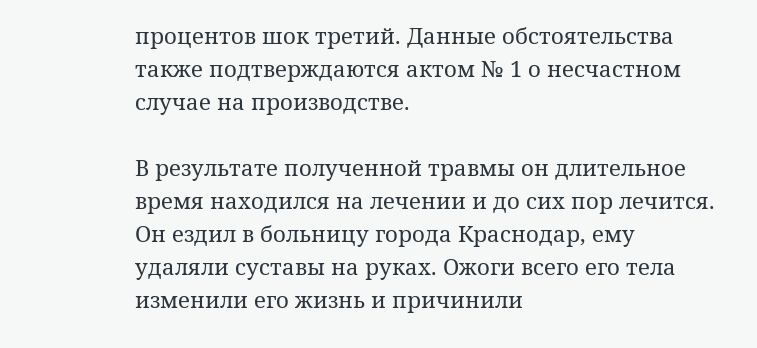процентов шок третий. Данные обстоятельства также подтверждаются актом № 1 о несчастном случае на производстве.

В результате полученной травмы он длительное время находился на лечении и до сих пор лечится. Он ездил в больницу города Краснодар, ему удаляли суставы на руках. Ожоги всего его тела изменили его жизнь и причинили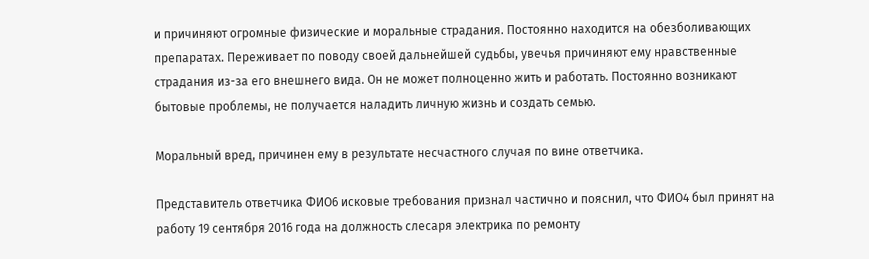и причиняют огромные физические и моральные страдания. Постоянно находится на обезболивающих препаратах. Переживает по поводу своей дальнейшей судьбы, увечья причиняют ему нравственные страдания из-за его внешнего вида. Он не может полноценно жить и работать. Постоянно возникают бытовые проблемы, не получается наладить личную жизнь и создать семью.

Моральный вред, причинен ему в результате несчастного случая по вине ответчика.

Представитель ответчика ФИО6 исковые требования признал частично и пояснил, что ФИО4 был принят на работу 19 сентября 2016 года на должность слесаря электрика по ремонту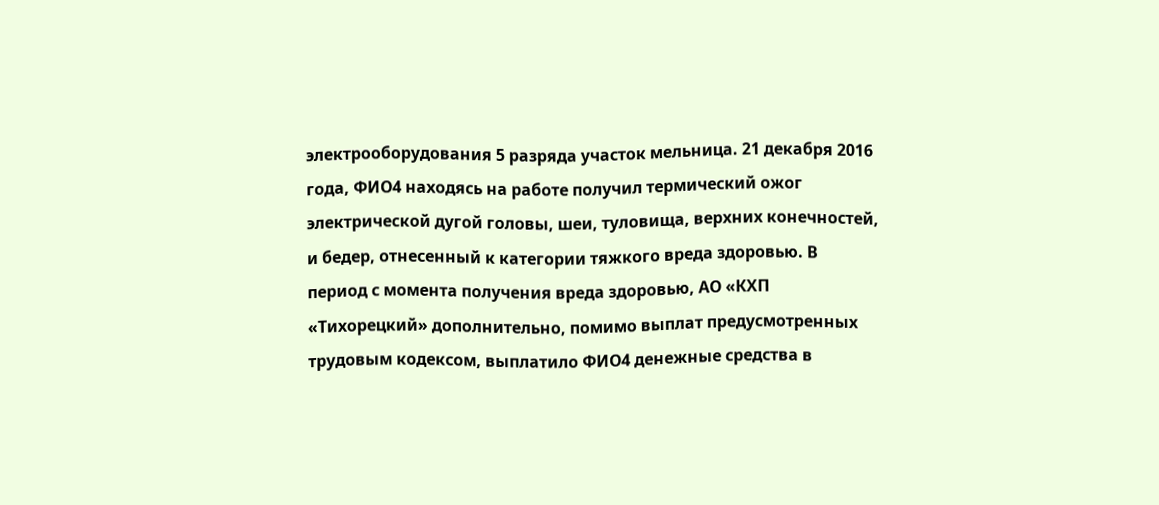электрооборудования 5 разряда участок мельница. 21 декабря 2016 года, ФИО4 находясь на работе получил термический ожог электрической дугой головы, шеи, туловища, верхних конечностей, и бедер, отнесенный к категории тяжкого вреда здоровью. В период с момента получения вреда здоровью, АО «КХП «Тихорецкий» дополнительно, помимо выплат предусмотренных трудовым кодексом, выплатило ФИО4 денежные средства в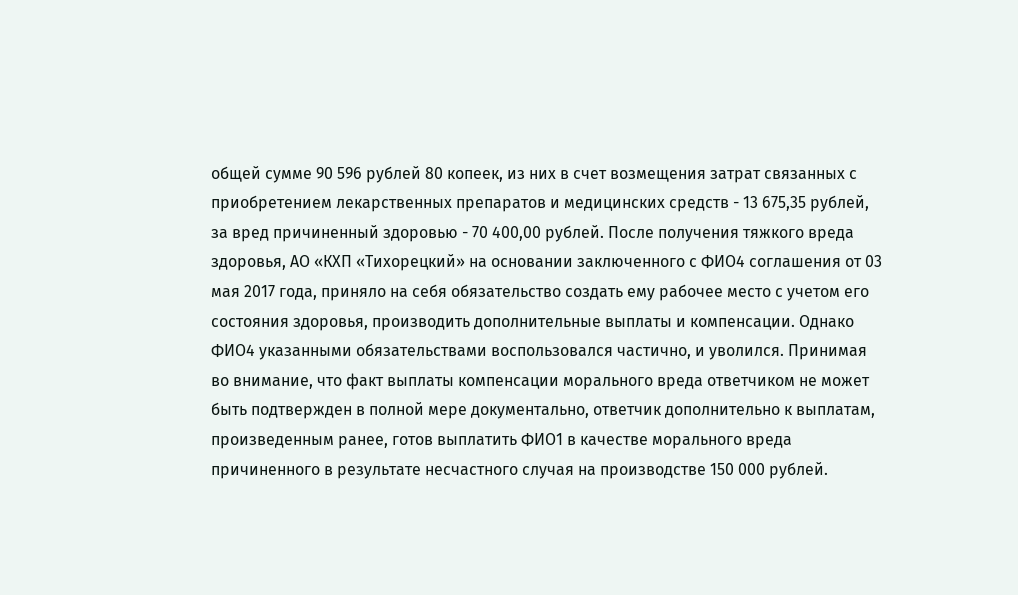общей сумме 90 596 рублей 80 копеек, из них в счет возмещения затрат связанных с приобретением лекарственных препаратов и медицинских средств - 13 675,35 рублей, за вред причиненный здоровью - 70 400,00 рублей. После получения тяжкого вреда здоровья, АО «КХП «Тихорецкий» на основании заключенного с ФИО4 соглашения от 03 мая 2017 года, приняло на себя обязательство создать ему рабочее место с учетом его состояния здоровья, производить дополнительные выплаты и компенсации. Однако ФИО4 указанными обязательствами воспользовался частично, и уволился. Принимая во внимание, что факт выплаты компенсации морального вреда ответчиком не может быть подтвержден в полной мере документально, ответчик дополнительно к выплатам, произведенным ранее, готов выплатить ФИО1 в качестве морального вреда причиненного в результате несчастного случая на производстве 150 000 рублей.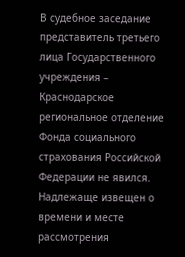В судебное заседание представитель третьего лица Государственного учреждения – Краснодарское региональное отделение Фонда социального страхования Российской Федерации не явился. Надлежаще извещен о времени и месте рассмотрения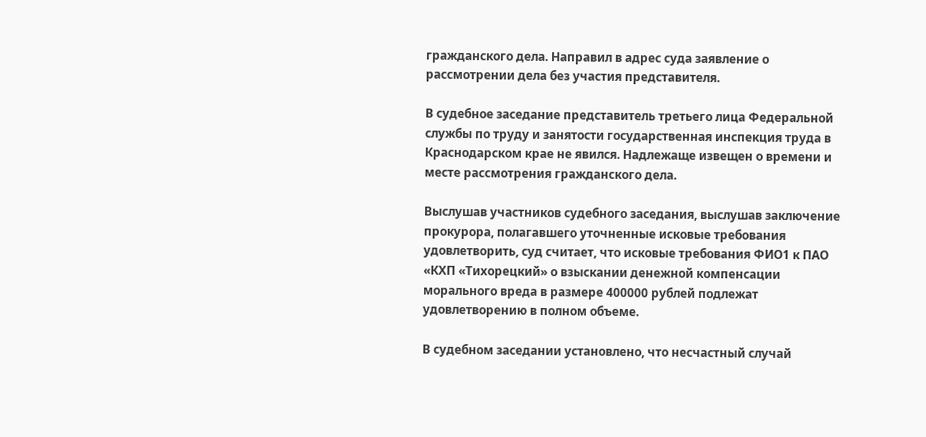гражданского дела. Направил в адрес суда заявление о рассмотрении дела без участия представителя.

В судебное заседание представитель третьего лица Федеральной службы по труду и занятости государственная инспекция труда в Краснодарском крае не явился. Надлежаще извещен о времени и месте рассмотрения гражданского дела.

Выслушав участников судебного заседания, выслушав заключение прокурора, полагавшего уточненные исковые требования удовлетворить, суд считает, что исковые требования ФИО1 к ПАО «КХП «Тихорецкий» о взыскании денежной компенсации морального вреда в размере 400000 рублей подлежат удовлетворению в полном объеме.

В судебном заседании установлено, что несчастный случай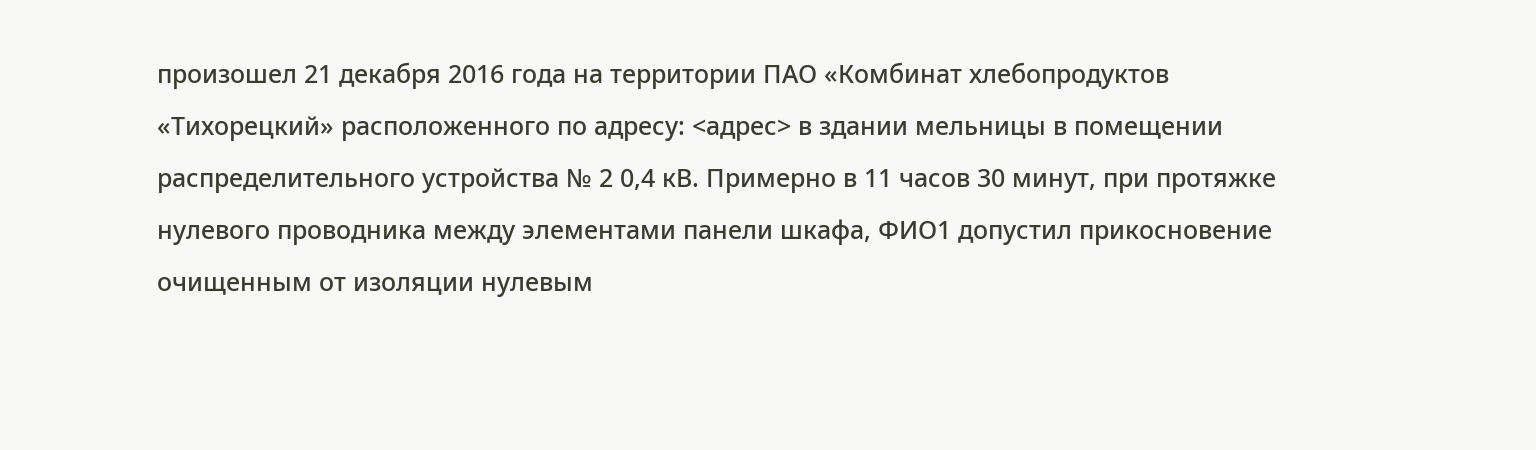произошел 21 декабря 2016 года на территории ПАО «Комбинат хлебопродуктов «Тихорецкий» расположенного по адресу: <адрес> в здании мельницы в помещении распределительного устройства № 2 0,4 кВ. Примерно в 11 часов 30 минут, при протяжке нулевого проводника между элементами панели шкафа, ФИО1 допустил прикосновение очищенным от изоляции нулевым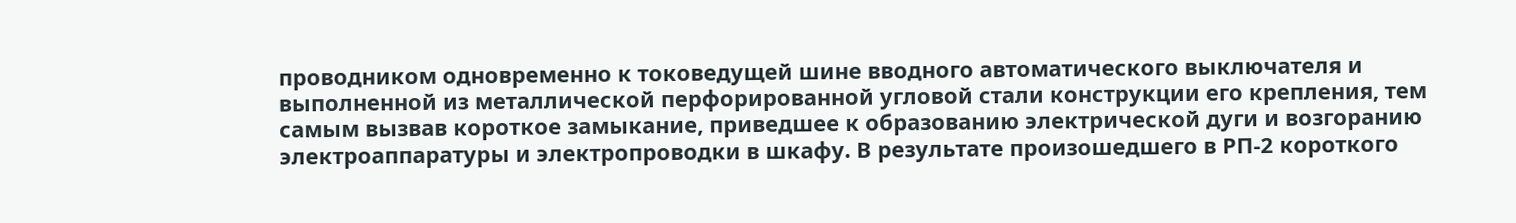проводником одновременно к токоведущей шине вводного автоматического выключателя и выполненной из металлической перфорированной угловой стали конструкции его крепления, тем самым вызвав короткое замыкание, приведшее к образованию электрической дуги и возгоранию электроаппаратуры и электропроводки в шкафу. В результате произошедшего в РП-2 короткого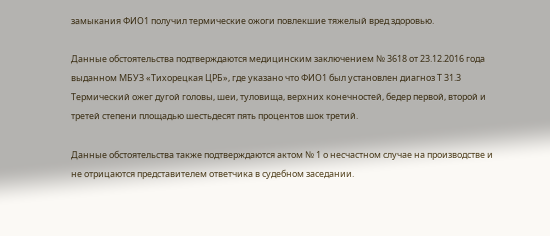замыкания ФИО1 получил термические ожоги повлекшие тяжелый вред здоровью.

Данные обстоятельства подтверждаются медицинским заключением № 3618 от 23.12.2016 года выданном МБУЗ «Тихорецкая ЦРБ», где указано что ФИО1 был установлен диагноз Т 31.3 Термический ожег дугой головы, шеи, туловища, верхних конечностей, бедер первой, второй и третей степени площадью шестьдесят пять процентов шок третий.

Данные обстоятельства также подтверждаются актом № 1 о несчастном случае на производстве и не отрицаются представителем ответчика в судебном заседании.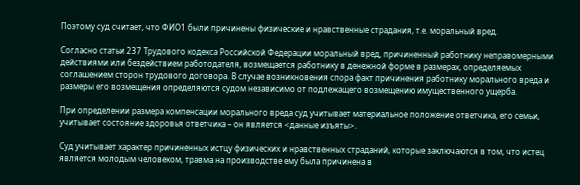Поэтому суд считает, что ФИО1 были причинены физические и нравственные страдания, т.е. моральный вред.

Согласно статьи 237 Трудового кодекса Российской Федерации моральный вред, причиненный работнику неправомерными действиями или бездействием работодателя, возмещается работнику в денежной форме в размерах, определяемых соглашением сторон трудового договора. В случае возникновения спора факт причинения работнику морального вреда и размеры его возмещения определяются судом независимо от подлежащего возмещению имущественного ущерба.

При определении размера компенсации морального вреда суд учитывает материальное положение ответчика, его семьи, учитывает состояние здоровья ответчика – он является <данные изъяты>.

Суд учитывает характер причиненных истцу физических и нравственных страданий, которые заключаются в том, что истец является молодым человеком, травма на производстве ему была причинена в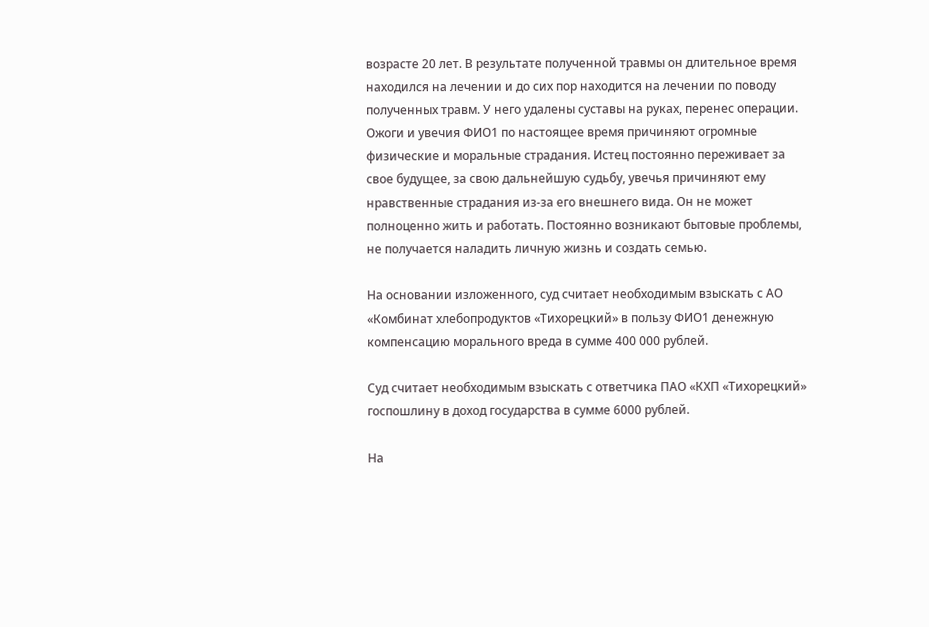возрасте 20 лет. В результате полученной травмы он длительное время находился на лечении и до сих пор находится на лечении по поводу полученных травм. У него удалены суставы на руках, перенес операции. Ожоги и увечия ФИО1 по настоящее время причиняют огромные физические и моральные страдания. Истец постоянно переживает за свое будущее, за свою дальнейшую судьбу, увечья причиняют ему нравственные страдания из-за его внешнего вида. Он не может полноценно жить и работать. Постоянно возникают бытовые проблемы, не получается наладить личную жизнь и создать семью.

На основании изложенного, суд считает необходимым взыскать с АО «Комбинат хлебопродуктов «Тихорецкий» в пользу ФИО1 денежную компенсацию морального вреда в сумме 400 000 рублей.

Суд считает необходимым взыскать с ответчика ПАО «КХП «Тихорецкий» госпошлину в доход государства в сумме 6000 рублей.

На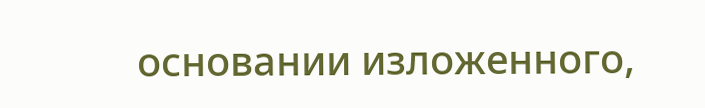основании изложенного,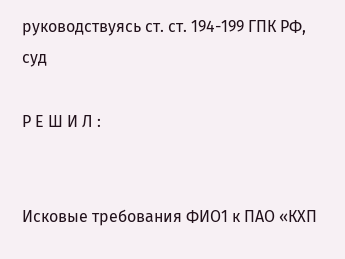руководствуясь ст. ст. 194-199 ГПК РФ, суд

Р Е Ш И Л :


Исковые требования ФИО1 к ПАО «КХП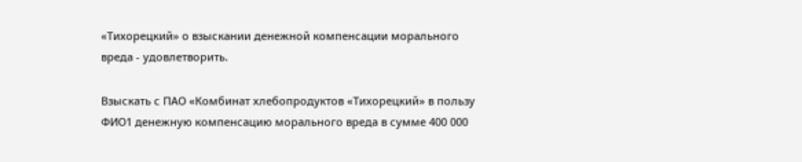«Тихорецкий» о взыскании денежной компенсации морального вреда - удовлетворить.

Взыскать с ПАО «Комбинат хлебопродуктов «Тихорецкий» в пользу ФИО1 денежную компенсацию морального вреда в сумме 400 000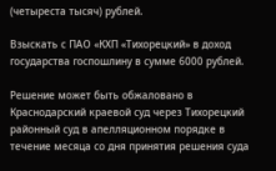(четыреста тысяч) рублей.

Взыскать с ПАО «КХП «Тихорецкий» в доход государства госпошлину в сумме 6000 рублей.

Решение может быть обжаловано в Краснодарский краевой суд через Тихорецкий районный суд в апелляционном порядке в течение месяца со дня принятия решения суда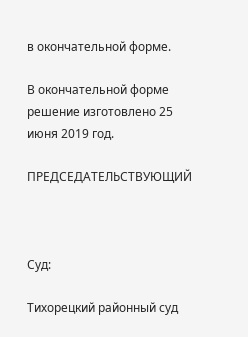в окончательной форме.

В окончательной форме решение изготовлено 25 июня 2019 год.

ПРЕДСЕДАТЕЛЬСТВУЮЩИЙ



Суд:

Тихорецкий районный суд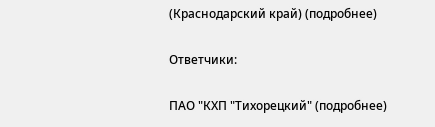(Краснодарский край) (подробнее)

Ответчики:

ПАО "КХП "Тихорецкий" (подробнее)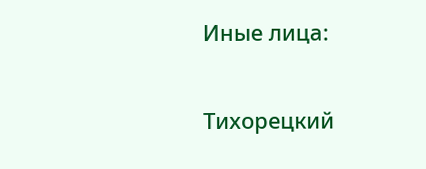Иные лица:

Тихорецкий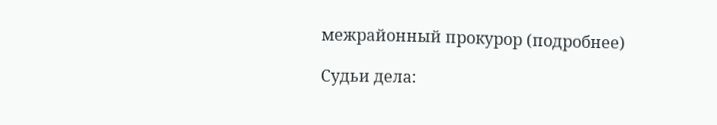межрайонный прокурор (подробнее)

Судьи дела: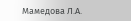Мамедова Л.А.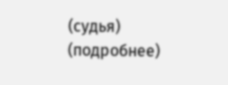(судья) (подробнее)